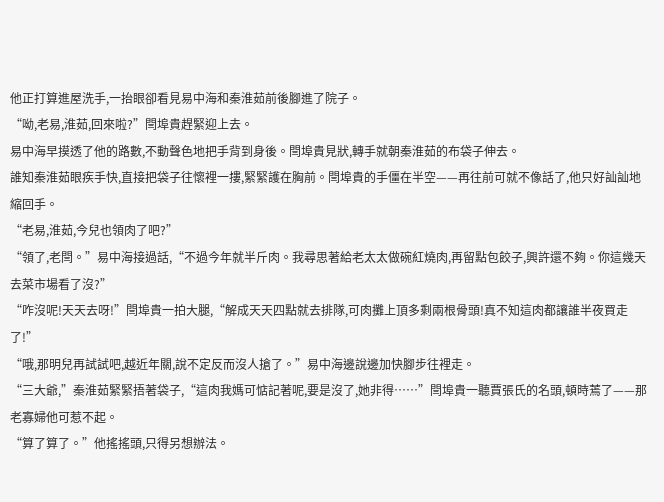他正打算進屋洗手,一抬眼卻看見易中海和秦淮茹前後腳進了院子。
“呦,老易,淮茹,回來啦?”閆埠貴趕緊迎上去。
易中海早摸透了他的路數,不動聲色地把手背到身後。閆埠貴見狀,轉手就朝秦淮茹的布袋子伸去。
誰知秦淮茹眼疾手快,直接把袋子往懷裡一摟,緊緊護在胸前。閆埠貴的手僵在半空——再往前可就不像話了,他只好訕訕地縮回手。
“老易,淮茹,今兒也領肉了吧?”
“領了,老閆。”易中海接過話,“不過今年就半斤肉。我尋思著給老太太做碗紅燒肉,再留點包餃子,興許還不夠。你這幾天去菜市場看了沒?”
“咋沒呢!天天去呀!”閆埠貴一拍大腿,“解成天天四點就去排隊,可肉攤上頂多剩兩根骨頭!真不知這肉都讓誰半夜買走了!”
“哦,那明兒再試試吧,越近年關,說不定反而沒人搶了。”易中海邊說邊加快腳步往裡走。
“三大爺,”秦淮茹緊緊捂著袋子,“這肉我媽可惦記著呢,要是沒了,她非得……”閆埠貴一聽賈張氏的名頭,頓時蔫了——那老寡婦他可惹不起。
“算了算了。”他搖搖頭,只得另想辦法。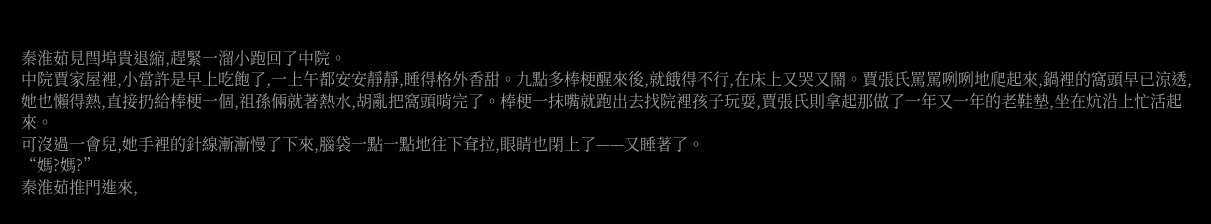秦淮茹見閆埠貴退縮,趕緊一溜小跑回了中院。
中院賈家屋裡,小當許是早上吃飽了,一上午都安安靜靜,睡得格外香甜。九點多棒梗醒來後,就餓得不行,在床上又哭又鬧。賈張氏罵罵咧咧地爬起來,鍋裡的窩頭早已涼透,她也懶得熱,直接扔給棒梗一個,祖孫倆就著熱水,胡亂把窩頭啃完了。棒梗一抹嘴就跑出去找院裡孩子玩耍,賈張氏則拿起那做了一年又一年的老鞋墊,坐在炕沿上忙活起來。
可沒過一會兒,她手裡的針線漸漸慢了下來,腦袋一點一點地往下耷拉,眼睛也閉上了——又睡著了。
“媽?媽?”
秦淮茹推門進來,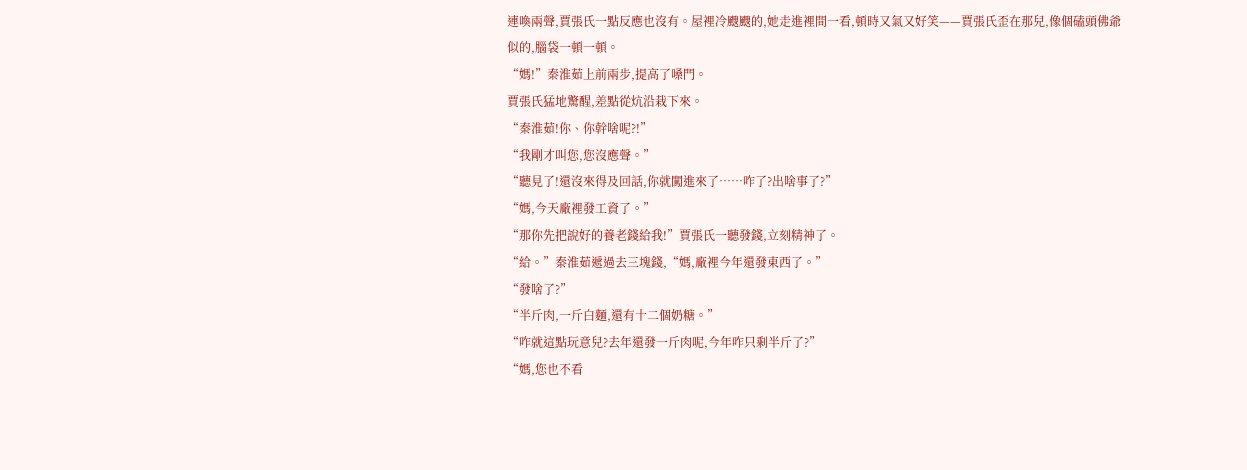連喚兩聲,賈張氏一點反應也沒有。屋裡冷颼颼的,她走進裡間一看,頓時又氣又好笑——賈張氏歪在那兒,像個磕頭佛爺似的,腦袋一頓一頓。
“媽!”秦淮茹上前兩步,提高了嗓門。
賈張氏猛地驚醒,差點從炕沿栽下來。
“秦淮茹!你、你幹啥呢?!”
“我剛才叫您,您沒應聲。”
“聽見了!還沒來得及回話,你就闖進來了……咋了?出啥事了?”
“媽,今天廠裡發工資了。”
“那你先把說好的養老錢給我!”賈張氏一聽發錢,立刻精神了。
“給。”秦淮茹遞過去三塊錢,“媽,廠裡今年還發東西了。”
“發啥了?”
“半斤肉,一斤白麵,還有十二個奶糖。”
“咋就這點玩意兒?去年還發一斤肉呢,今年咋只剩半斤了?”
“媽,您也不看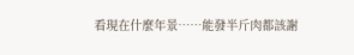看現在什麼年景……能發半斤肉都該謝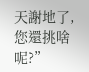天謝地了,您還挑啥呢?”